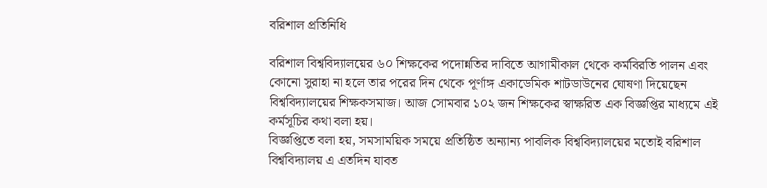বরিশাল প্রতিনিধি

বরিশাল বিশ্ববিদ্যালয়ের ৬০ শিক্ষকের পদোন্নতির দাবিতে আগামীকাল থেকে কর্মবিরতি পালন এবং কোনো সুরাহা না হলে তার পরের দিন থেকে পূর্ণাঙ্গ একাডেমিক শাটডাউনের ঘোষণা দিয়েছেন বিশ্ববিদ্যালয়ের শিক্ষকসমাজ। আজ সোমবার ১০২ জন শিক্ষকের স্বাক্ষরিত এক বিজ্ঞপ্তির মাধ্যমে এই কর্মসূচির কথা বলা হয়।
বিজ্ঞপ্তিতে বলা হয়, সমসাময়িক সময়ে প্রতিষ্ঠিত অন্যান্য পাবলিক বিশ্ববিদ্যালয়ের মতোই বরিশাল বিশ্ববিদ্যালয় এ এতদিন যাবত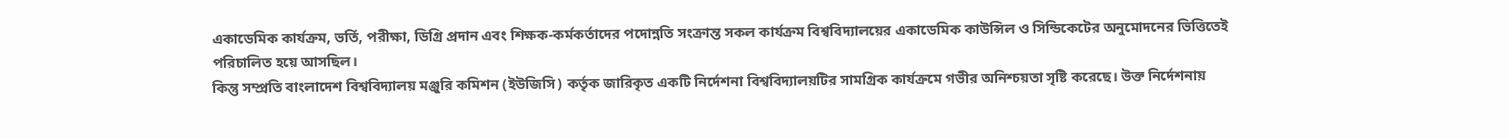একাডেমিক কার্যক্রম, ভর্তি, পরীক্ষা, ডিগ্রি প্রদান এবং শিক্ষক-কর্মকর্তাদের পদোন্নতি সংক্রান্ত সকল কার্যক্রম বিশ্ববিদ্যালয়ের একাডেমিক কাউন্সিল ও সিন্ডিকেটের অনুমোদনের ভিত্তিতেই পরিচালিত হয়ে আসছিল।
কিন্তু সম্প্রতি বাংলাদেশ বিশ্ববিদ্যালয় মঞ্জুরি কমিশন (ইউজিসি) কর্তৃক জারিকৃত একটি নির্দেশনা বিশ্ববিদ্যালয়টির সামগ্রিক কার্যক্রমে গভীর অনিশ্চয়তা সৃষ্টি করেছে। উক্ত নির্দেশনায়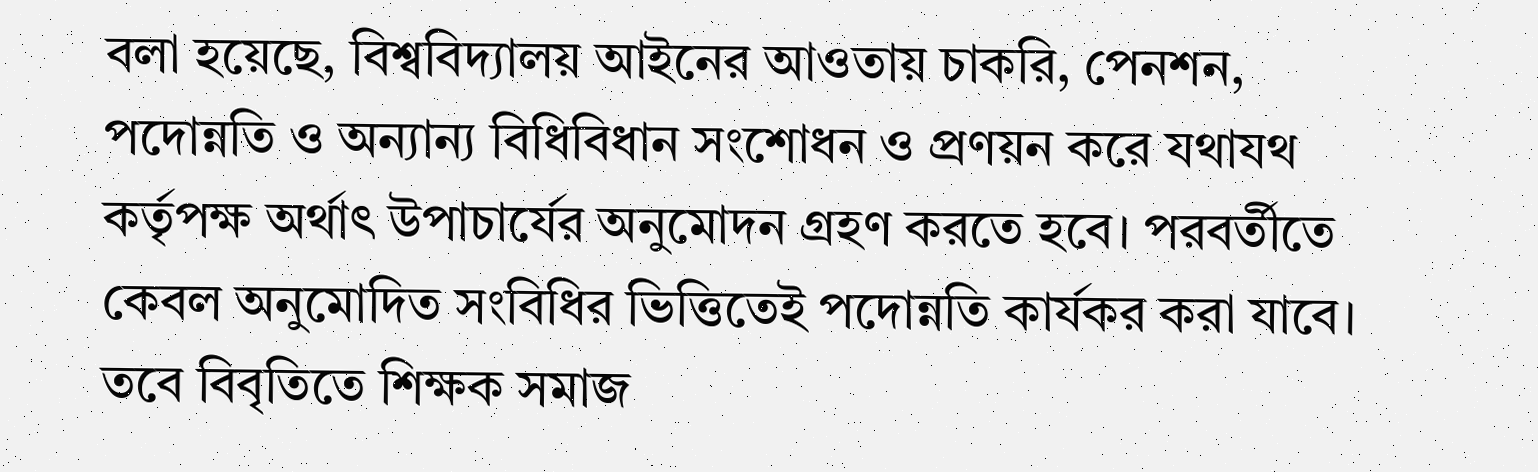বলা হয়েছে, বিশ্ববিদ্যালয় আইনের আওতায় চাকরি, পেনশন, পদোন্নতি ও অন্যান্য বিধিবিধান সংশোধন ও প্রণয়ন করে যথাযথ কর্তৃপক্ষ অর্থাৎ উপাচার্যের অনুমোদন গ্রহণ করতে হবে। পরবর্তীতে কেবল অনুমোদিত সংবিধির ভিত্তিতেই পদোন্নতি কার্যকর করা যাবে।
তবে বিবৃতিতে শিক্ষক সমাজ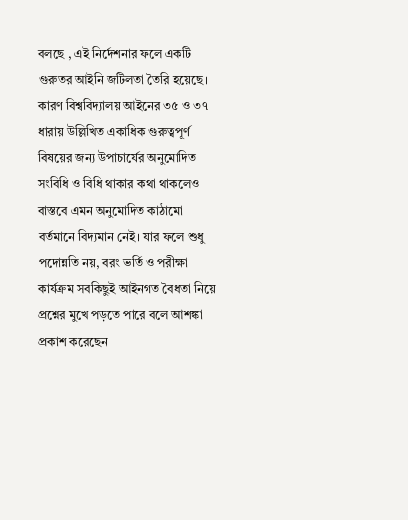বলছে , এই নির্দেশনার ফলে একটি গুরুতর আইনি জটিলতা তৈরি হয়েছে। কারণ বিশ্ববিদ্যালয় আইনের ৩৫ ও ৩৭ ধারায় উল্লিখিত একাধিক গুরুত্বপূর্ণ বিষয়ের জন্য উপাচার্যের অনুমোদিত সংবিধি ও বিধি থাকার কথা থাকলেও বাস্তবে এমন অনুমোদিত কাঠামো বর্তমানে বিদ্যমান নেই। যার ফলে শুধু পদোন্নতি নয়, বরং ভর্তি ও পরীক্ষা কার্যক্রম সবকিছুই আইনগত বৈধতা নিয়ে প্রশ্নের মুখে পড়তে পারে বলে আশঙ্কা প্রকাশ করেছেন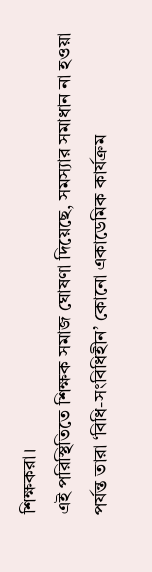শিক্ষকরা।
এই পরিস্থিতিতে শিক্ষক সমাজ ঘোষণা দিয়েছে, সমস্যার সমাধান না হওয়া পর্যন্ত তারা ‘বিধি-সংবিধিহীন’ কোনো একাডেমিক কার্যক্রম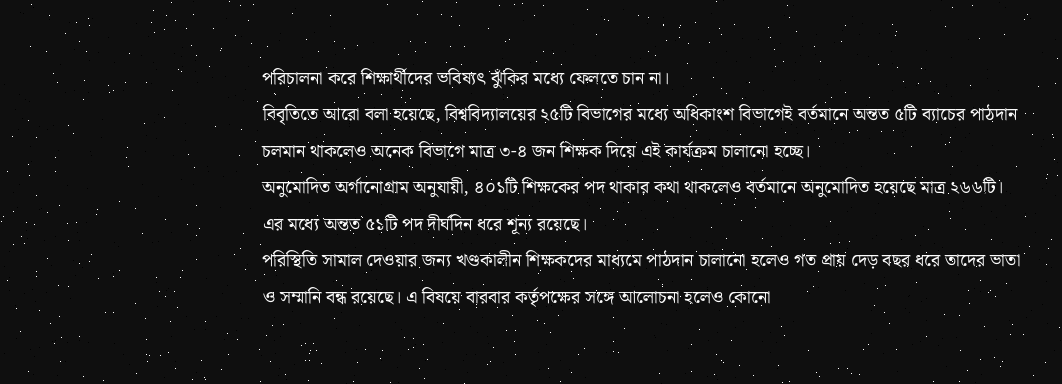পরিচালনা করে শিক্ষার্থীদের ভবিষ্যৎ ঝুঁকির মধ্যে ফেলতে চান না।
বিবৃতিতে আরো বলা হয়েছে, বিশ্ববিদ্যালয়ের ২৫টি বিভাগের মধ্যে অধিকাংশ বিভাগেই বর্তমানে অন্তত ৫টি ব্যাচের পাঠদান চলমান থাকলেও অনেক বিভাগে মাত্র ৩-৪ জন শিক্ষক দিয়ে এই কার্যক্রম চালানো হচ্ছে।
অনুমোদিত অর্গানোগ্রাম অনুযায়ী, ৪০১টি শিক্ষকের পদ থাকার কথা থাকলেও বর্তমানে অনুমোদিত হয়েছে মাত্র ২৬৬টি। এর মধ্যে অন্তত ৫১টি পদ দীর্ঘদিন ধরে শূন্য রয়েছে।
পরিস্থিতি সামাল দেওয়ার জন্য খণ্ডকালীন শিক্ষকদের মাধ্যমে পাঠদান চালানো হলেও গত প্রায় দেড় বছর ধরে তাদের ভাতা ও সম্মানি বন্ধ রয়েছে। এ বিষয়ে বারবার কর্তৃপক্ষের সঙ্গে আলোচনা হলেও কোনো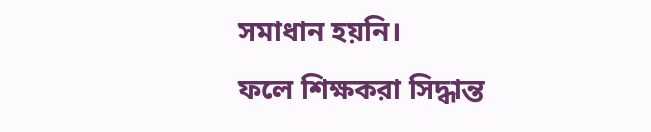সমাধান হয়নি।
ফলে শিক্ষকরা সিদ্ধান্ত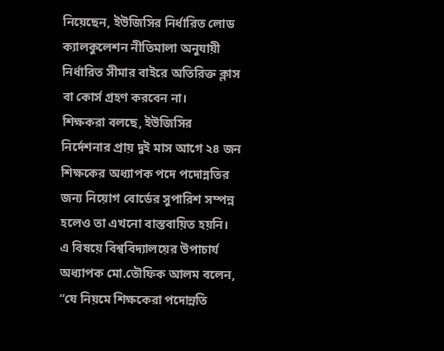নিয়েছেন, ইউজিসির নির্ধারিত লোড ক্যালকুলেশন নীতিমালা অনুযায়ী নির্ধারিত সীমার বাইরে অতিরিক্ত ক্লাস বা কোর্স গ্রহণ করবেন না।
শিক্ষকরা বলছে, ইউজিসির নির্দেশনার প্রায় দুই মাস আগে ২৪ জন শিক্ষকের অধ্যাপক পদে পদোন্নতির জন্য নিয়োগ বোর্ডের সুপারিশ সম্পন্ন হলেও তা এখনো বাস্তবায়িত হয়নি।
এ বিষয়ে বিশ্ববিদ্যালয়ের উপাচার্য অধ্যাপক মো.তৌফিক আলম বলেন, “যে নিয়মে শিক্ষকেরা পদোন্নতি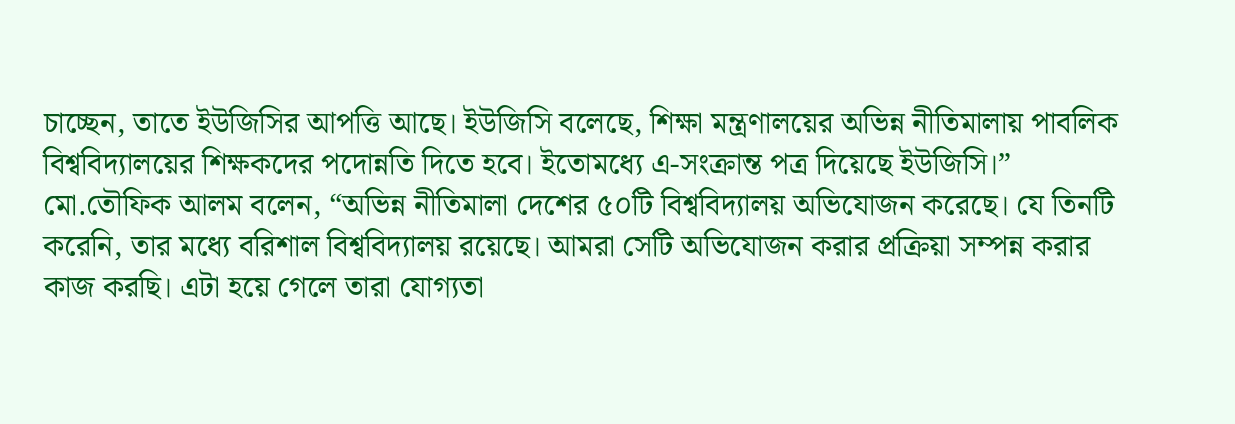চাচ্ছেন, তাতে ইউজিসির আপত্তি আছে। ইউজিসি বলেছে, শিক্ষা মন্ত্রণালয়ের অভিন্ন নীতিমালায় পাবলিক বিশ্ববিদ্যালয়ের শিক্ষকদের পদোন্নতি দিতে হবে। ইতোমধ্যে এ-সংক্রান্ত পত্র দিয়েছে ইউজিসি।”
মো.তৌফিক আলম বলেন, “অভিন্ন নীতিমালা দেশের ৫০টি বিশ্ববিদ্যালয় অভিযোজন করেছে। যে তিনটি করেনি, তার মধ্যে বরিশাল বিশ্ববিদ্যালয় রয়েছে। আমরা সেটি অভিযোজন করার প্রক্রিয়া সম্পন্ন করার কাজ করছি। এটা হয়ে গেলে তারা যোগ্যতা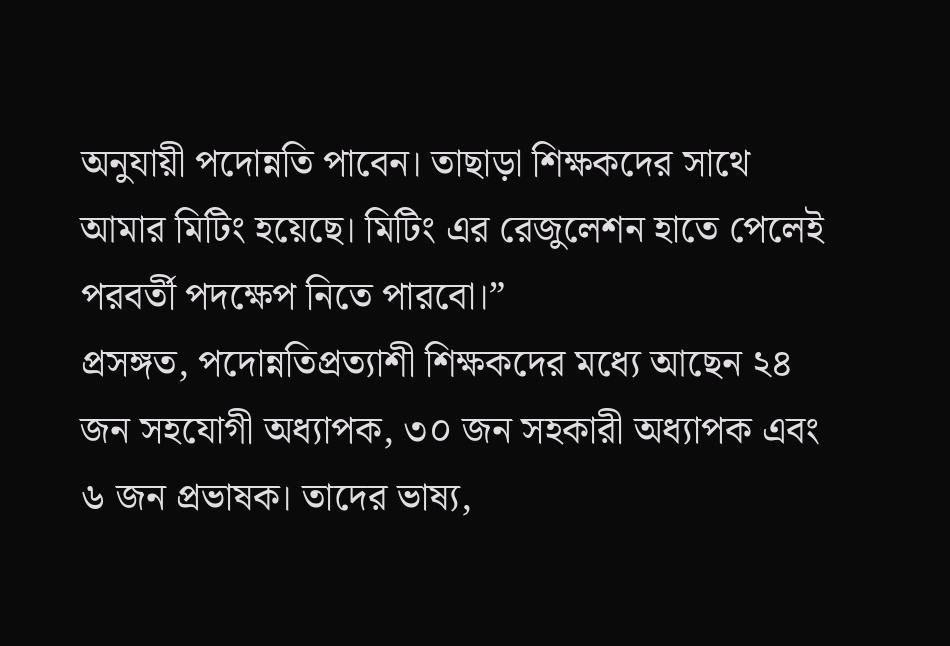অনুযায়ী পদোন্নতি পাবেন। তাছাড়া শিক্ষকদের সাথে আমার মিটিং হয়েছে। মিটিং এর রেজুলেশন হাতে পেলেই পরবর্তী পদক্ষেপ নিতে পারবো।”
প্রসঙ্গত, পদোন্নতিপ্রত্যাশী শিক্ষকদের মধ্যে আছেন ২৪ জন সহযোগী অধ্যাপক, ৩০ জন সহকারী অধ্যাপক এবং ৬ জন প্রভাষক। তাদের ভাষ্য,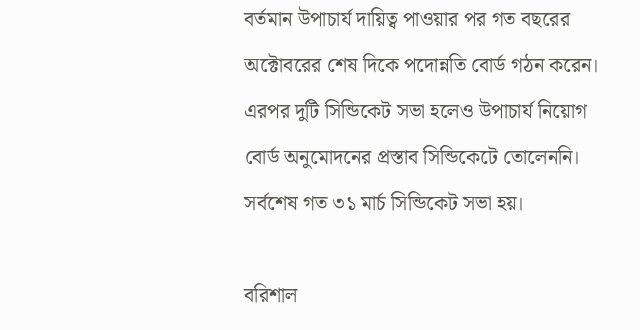বর্তমান উপাচার্য দায়িত্ব পাওয়ার পর গত বছরের অক্টোবরের শেষ দিকে পদোন্নতি বোর্ড গঠন করেন। এরপর দুটি সিন্ডিকেট সভা হলেও উপাচার্য নিয়োগ বোর্ড অনুমোদনের প্রস্তাব সিন্ডিকেটে তোলেননি। সর্বশেষ গত ৩১ মার্চ সিন্ডিকেট সভা হয়।

বরিশাল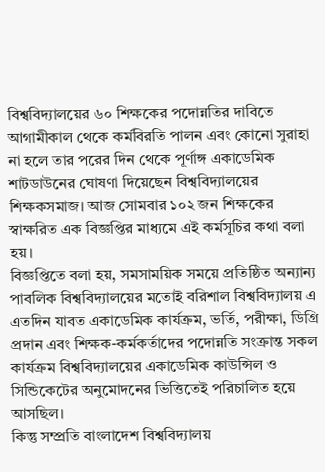বিশ্ববিদ্যালয়ের ৬০ শিক্ষকের পদোন্নতির দাবিতে আগামীকাল থেকে কর্মবিরতি পালন এবং কোনো সুরাহা না হলে তার পরের দিন থেকে পূর্ণাঙ্গ একাডেমিক শাটডাউনের ঘোষণা দিয়েছেন বিশ্ববিদ্যালয়ের শিক্ষকসমাজ। আজ সোমবার ১০২ জন শিক্ষকের স্বাক্ষরিত এক বিজ্ঞপ্তির মাধ্যমে এই কর্মসূচির কথা বলা হয়।
বিজ্ঞপ্তিতে বলা হয়, সমসাময়িক সময়ে প্রতিষ্ঠিত অন্যান্য পাবলিক বিশ্ববিদ্যালয়ের মতোই বরিশাল বিশ্ববিদ্যালয় এ এতদিন যাবত একাডেমিক কার্যক্রম, ভর্তি, পরীক্ষা, ডিগ্রি প্রদান এবং শিক্ষক-কর্মকর্তাদের পদোন্নতি সংক্রান্ত সকল কার্যক্রম বিশ্ববিদ্যালয়ের একাডেমিক কাউন্সিল ও সিন্ডিকেটের অনুমোদনের ভিত্তিতেই পরিচালিত হয়ে আসছিল।
কিন্তু সম্প্রতি বাংলাদেশ বিশ্ববিদ্যালয়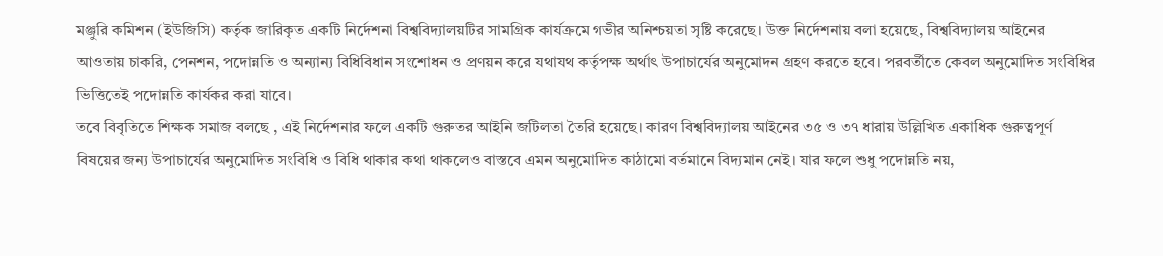মঞ্জুরি কমিশন (ইউজিসি) কর্তৃক জারিকৃত একটি নির্দেশনা বিশ্ববিদ্যালয়টির সামগ্রিক কার্যক্রমে গভীর অনিশ্চয়তা সৃষ্টি করেছে। উক্ত নির্দেশনায় বলা হয়েছে, বিশ্ববিদ্যালয় আইনের আওতায় চাকরি, পেনশন, পদোন্নতি ও অন্যান্য বিধিবিধান সংশোধন ও প্রণয়ন করে যথাযথ কর্তৃপক্ষ অর্থাৎ উপাচার্যের অনুমোদন গ্রহণ করতে হবে। পরবর্তীতে কেবল অনুমোদিত সংবিধির ভিত্তিতেই পদোন্নতি কার্যকর করা যাবে।
তবে বিবৃতিতে শিক্ষক সমাজ বলছে , এই নির্দেশনার ফলে একটি গুরুতর আইনি জটিলতা তৈরি হয়েছে। কারণ বিশ্ববিদ্যালয় আইনের ৩৫ ও ৩৭ ধারায় উল্লিখিত একাধিক গুরুত্বপূর্ণ বিষয়ের জন্য উপাচার্যের অনুমোদিত সংবিধি ও বিধি থাকার কথা থাকলেও বাস্তবে এমন অনুমোদিত কাঠামো বর্তমানে বিদ্যমান নেই। যার ফলে শুধু পদোন্নতি নয়,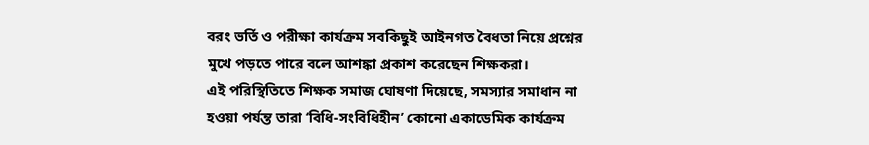বরং ভর্তি ও পরীক্ষা কার্যক্রম সবকিছুই আইনগত বৈধতা নিয়ে প্রশ্নের মুখে পড়তে পারে বলে আশঙ্কা প্রকাশ করেছেন শিক্ষকরা।
এই পরিস্থিতিতে শিক্ষক সমাজ ঘোষণা দিয়েছে, সমস্যার সমাধান না হওয়া পর্যন্ত তারা ‘বিধি-সংবিধিহীন’ কোনো একাডেমিক কার্যক্রম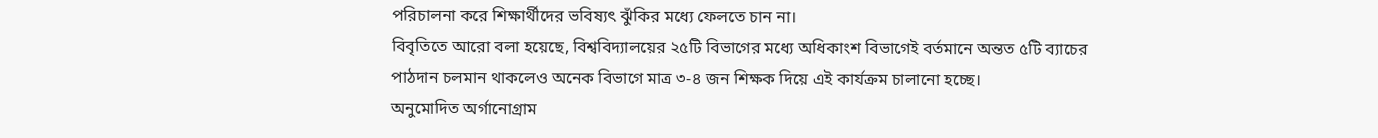পরিচালনা করে শিক্ষার্থীদের ভবিষ্যৎ ঝুঁকির মধ্যে ফেলতে চান না।
বিবৃতিতে আরো বলা হয়েছে, বিশ্ববিদ্যালয়ের ২৫টি বিভাগের মধ্যে অধিকাংশ বিভাগেই বর্তমানে অন্তত ৫টি ব্যাচের পাঠদান চলমান থাকলেও অনেক বিভাগে মাত্র ৩-৪ জন শিক্ষক দিয়ে এই কার্যক্রম চালানো হচ্ছে।
অনুমোদিত অর্গানোগ্রাম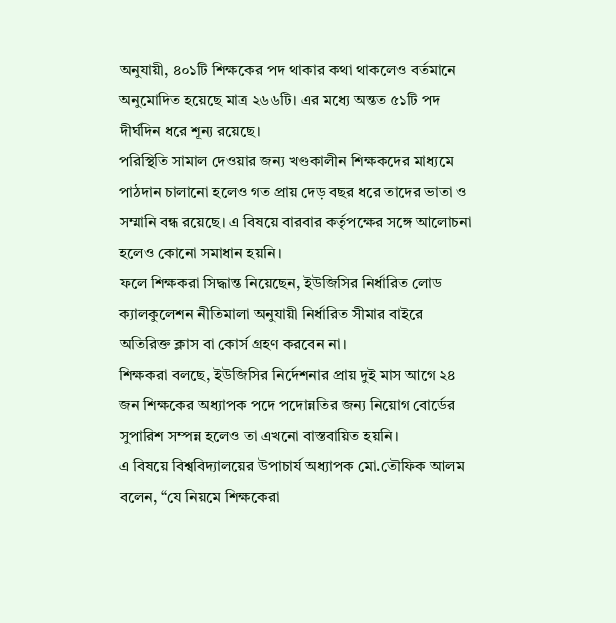অনুযায়ী, ৪০১টি শিক্ষকের পদ থাকার কথা থাকলেও বর্তমানে অনুমোদিত হয়েছে মাত্র ২৬৬টি। এর মধ্যে অন্তত ৫১টি পদ দীর্ঘদিন ধরে শূন্য রয়েছে।
পরিস্থিতি সামাল দেওয়ার জন্য খণ্ডকালীন শিক্ষকদের মাধ্যমে পাঠদান চালানো হলেও গত প্রায় দেড় বছর ধরে তাদের ভাতা ও সম্মানি বন্ধ রয়েছে। এ বিষয়ে বারবার কর্তৃপক্ষের সঙ্গে আলোচনা হলেও কোনো সমাধান হয়নি।
ফলে শিক্ষকরা সিদ্ধান্ত নিয়েছেন, ইউজিসির নির্ধারিত লোড ক্যালকুলেশন নীতিমালা অনুযায়ী নির্ধারিত সীমার বাইরে অতিরিক্ত ক্লাস বা কোর্স গ্রহণ করবেন না।
শিক্ষকরা বলছে, ইউজিসির নির্দেশনার প্রায় দুই মাস আগে ২৪ জন শিক্ষকের অধ্যাপক পদে পদোন্নতির জন্য নিয়োগ বোর্ডের সুপারিশ সম্পন্ন হলেও তা এখনো বাস্তবায়িত হয়নি।
এ বিষয়ে বিশ্ববিদ্যালয়ের উপাচার্য অধ্যাপক মো.তৌফিক আলম বলেন, “যে নিয়মে শিক্ষকেরা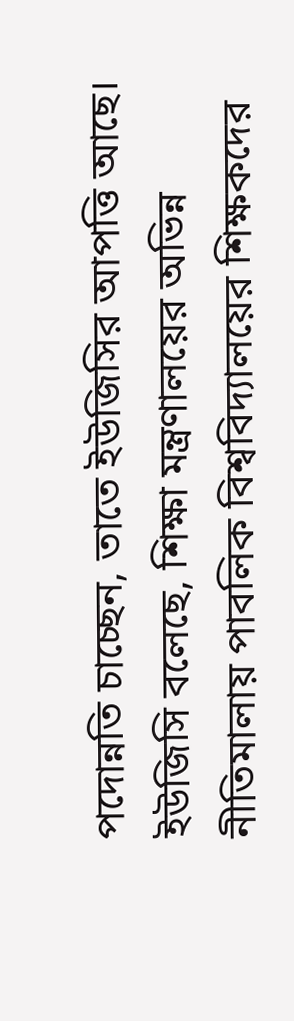পদোন্নতি চাচ্ছেন, তাতে ইউজিসির আপত্তি আছে। ইউজিসি বলেছে, শিক্ষা মন্ত্রণালয়ের অভিন্ন নীতিমালায় পাবলিক বিশ্ববিদ্যালয়ের শিক্ষকদের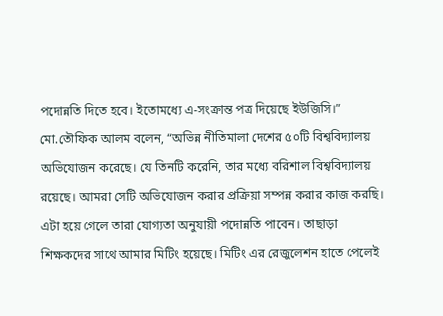পদোন্নতি দিতে হবে। ইতোমধ্যে এ-সংক্রান্ত পত্র দিয়েছে ইউজিসি।”
মো.তৌফিক আলম বলেন, “অভিন্ন নীতিমালা দেশের ৫০টি বিশ্ববিদ্যালয় অভিযোজন করেছে। যে তিনটি করেনি, তার মধ্যে বরিশাল বিশ্ববিদ্যালয় রয়েছে। আমরা সেটি অভিযোজন করার প্রক্রিয়া সম্পন্ন করার কাজ করছি। এটা হয়ে গেলে তারা যোগ্যতা অনুযায়ী পদোন্নতি পাবেন। তাছাড়া শিক্ষকদের সাথে আমার মিটিং হয়েছে। মিটিং এর রেজুলেশন হাতে পেলেই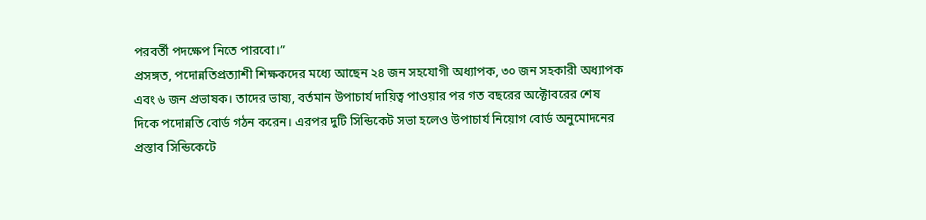পরবর্তী পদক্ষেপ নিতে পারবো।”
প্রসঙ্গত, পদোন্নতিপ্রত্যাশী শিক্ষকদের মধ্যে আছেন ২৪ জন সহযোগী অধ্যাপক, ৩০ জন সহকারী অধ্যাপক এবং ৬ জন প্রভাষক। তাদের ভাষ্য, বর্তমান উপাচার্য দায়িত্ব পাওয়ার পর গত বছরের অক্টোবরের শেষ দিকে পদোন্নতি বোর্ড গঠন করেন। এরপর দুটি সিন্ডিকেট সভা হলেও উপাচার্য নিয়োগ বোর্ড অনুমোদনের প্রস্তাব সিন্ডিকেটে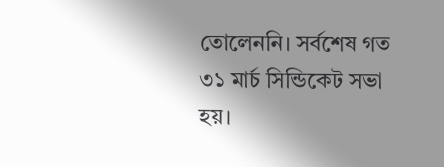তোলেননি। সর্বশেষ গত ৩১ মার্চ সিন্ডিকেট সভা হয়।